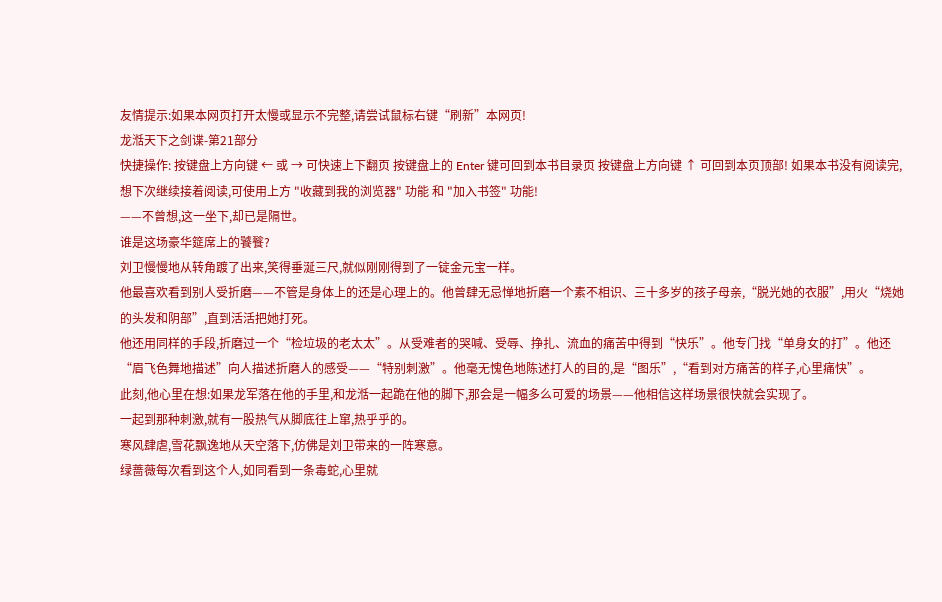友情提示:如果本网页打开太慢或显示不完整,请尝试鼠标右键“刷新”本网页!
龙湉天下之剑谍-第21部分
快捷操作: 按键盘上方向键 ← 或 → 可快速上下翻页 按键盘上的 Enter 键可回到本书目录页 按键盘上方向键 ↑ 可回到本页顶部! 如果本书没有阅读完,想下次继续接着阅读,可使用上方 "收藏到我的浏览器" 功能 和 "加入书签" 功能!
——不曾想,这一坐下,却已是隔世。
谁是这场豪华筵席上的饕餮?
刘卫慢慢地从转角踱了出来,笑得垂涎三尺,就似刚刚得到了一锭金元宝一样。
他最喜欢看到别人受折磨——不管是身体上的还是心理上的。他曾肆无忌惮地折磨一个素不相识、三十多岁的孩子母亲,“脱光她的衣服”,用火“烧她的头发和阴部”,直到活活把她打死。
他还用同样的手段,折磨过一个“检垃圾的老太太”。从受难者的哭喊、受辱、挣扎、流血的痛苦中得到“快乐”。他专门找“单身女的打”。他还“眉飞色舞地描述”向人描述折磨人的感受——“特别刺激”。他毫无愧色地陈述打人的目的,是“图乐”,“看到对方痛苦的样子,心里痛快”。
此刻,他心里在想:如果龙军落在他的手里,和龙湉一起跪在他的脚下,那会是一幅多么可爱的场景——他相信这样场景很快就会实现了。
一起到那种刺激,就有一股热气从脚底往上窜,热乎乎的。
寒风肆虐,雪花飘逸地从天空落下,仿佛是刘卫带来的一阵寒意。
绿蔷薇每次看到这个人,如同看到一条毒蛇,心里就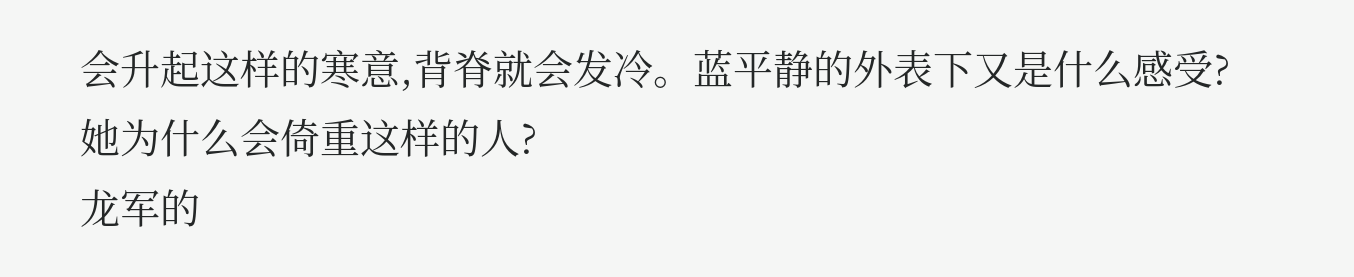会升起这样的寒意,背脊就会发冷。蓝平静的外表下又是什么感受?她为什么会倚重这样的人?
龙军的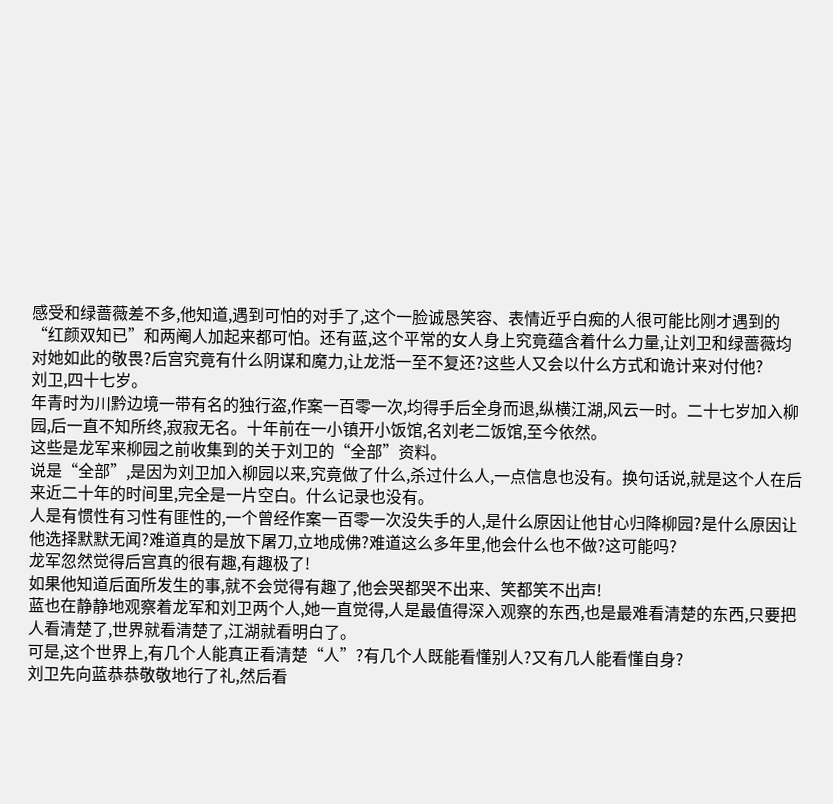感受和绿蔷薇差不多,他知道,遇到可怕的对手了,这个一脸诚恳笑容、表情近乎白痴的人很可能比刚才遇到的“红颜双知已”和两阉人加起来都可怕。还有蓝,这个平常的女人身上究竟蕴含着什么力量,让刘卫和绿蔷薇均对她如此的敬畏?后宫究竟有什么阴谋和魔力,让龙湉一至不复还?这些人又会以什么方式和诡计来对付他?
刘卫,四十七岁。
年青时为川黔边境一带有名的独行盗,作案一百零一次,均得手后全身而退,纵横江湖,风云一时。二十七岁加入柳园,后一直不知所终,寂寂无名。十年前在一小镇开小饭馆,名刘老二饭馆,至今依然。
这些是龙军来柳园之前收集到的关于刘卫的“全部”资料。
说是“全部”,是因为刘卫加入柳园以来,究竟做了什么,杀过什么人,一点信息也没有。换句话说,就是这个人在后来近二十年的时间里,完全是一片空白。什么记录也没有。
人是有惯性有习性有匪性的,一个曾经作案一百零一次没失手的人,是什么原因让他甘心归降柳园?是什么原因让他选择默默无闻?难道真的是放下屠刀,立地成佛?难道这么多年里,他会什么也不做?这可能吗?
龙军忽然觉得后宫真的很有趣,有趣极了!
如果他知道后面所发生的事,就不会觉得有趣了,他会哭都哭不出来、笑都笑不出声!
蓝也在静静地观察着龙军和刘卫两个人,她一直觉得,人是最值得深入观察的东西,也是最难看清楚的东西,只要把人看清楚了,世界就看清楚了,江湖就看明白了。
可是,这个世界上,有几个人能真正看清楚“人”?有几个人既能看懂别人?又有几人能看懂自身?
刘卫先向蓝恭恭敬敬地行了礼,然后看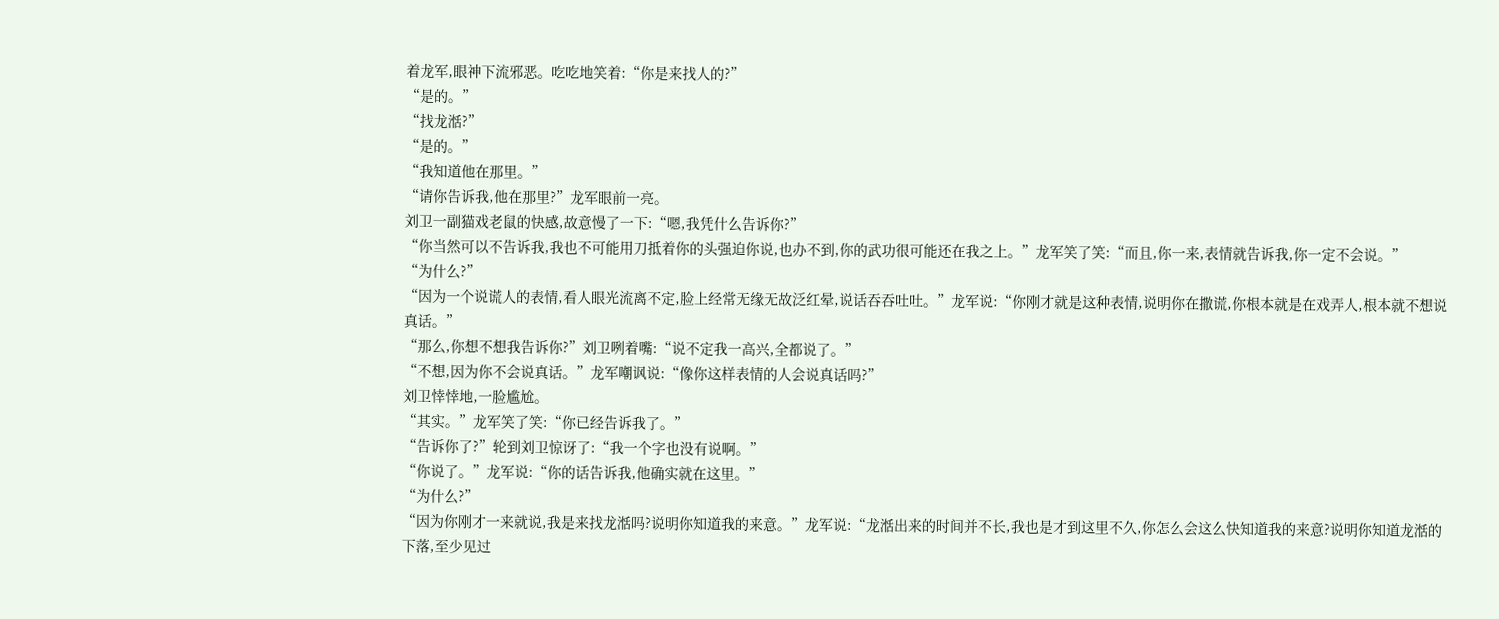着龙军,眼神下流邪恶。吃吃地笑着:“你是来找人的?”
“是的。”
“找龙湉?”
“是的。”
“我知道他在那里。”
“请你告诉我,他在那里?”龙军眼前一亮。
刘卫一副猫戏老鼠的快感,故意慢了一下:“嗯,我凭什么告诉你?”
“你当然可以不告诉我,我也不可能用刀抵着你的头强迫你说,也办不到,你的武功很可能还在我之上。”龙军笑了笑:“而且,你一来,表情就告诉我,你一定不会说。”
“为什么?”
“因为一个说谎人的表情,看人眼光流离不定,脸上经常无缘无故泛红晕,说话吞吞吐吐。”龙军说:“你刚才就是这种表情,说明你在撒谎,你根本就是在戏弄人,根本就不想说真话。”
“那么,你想不想我告诉你?”刘卫咧着嘴:“说不定我一高兴,全都说了。”
“不想,因为你不会说真话。”龙军嘲讽说:“像你这样表情的人会说真话吗?”
刘卫悻悻地,一脸尴尬。
“其实。”龙军笑了笑:“你已经告诉我了。”
“告诉你了?”轮到刘卫惊讶了:“我一个字也没有说啊。”
“你说了。”龙军说:“你的话告诉我,他确实就在这里。”
“为什么?”
“因为你刚才一来就说,我是来找龙湉吗?说明你知道我的来意。”龙军说:“龙湉出来的时间并不长,我也是才到这里不久,你怎么会这么快知道我的来意?说明你知道龙湉的下落,至少见过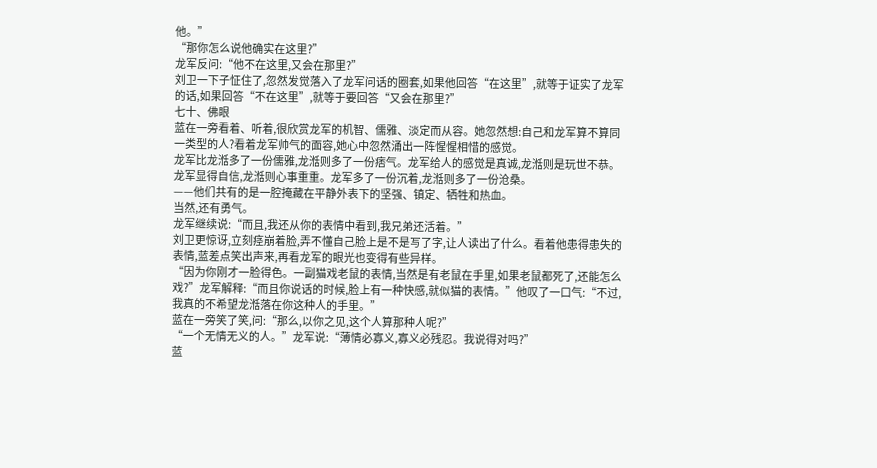他。”
“那你怎么说他确实在这里?”
龙军反问:“他不在这里,又会在那里?”
刘卫一下子怔住了,忽然发觉落入了龙军问话的圈套,如果他回答“在这里”,就等于证实了龙军的话,如果回答“不在这里”,就等于要回答“又会在那里?”
七十、佛眼
蓝在一旁看着、听着,很欣赏龙军的机智、儒雅、淡定而从容。她忽然想:自己和龙军算不算同一类型的人?看着龙军帅气的面容,她心中忽然涌出一阵惺惺相惜的感觉。
龙军比龙湉多了一份儒雅,龙湉则多了一份痞气。龙军给人的感觉是真诚,龙湉则是玩世不恭。龙军显得自信,龙湉则心事重重。龙军多了一份沉着,龙湉则多了一份沧桑。
——他们共有的是一腔掩藏在平静外表下的坚强、镇定、牺牲和热血。
当然,还有勇气。
龙军继续说:“而且,我还从你的表情中看到,我兄弟还活着。”
刘卫更惊讶,立刻痉崩着脸,弄不懂自己脸上是不是写了字,让人读出了什么。看着他患得患失的表情,蓝差点笑出声来,再看龙军的眼光也变得有些异样。
“因为你刚才一脸得色。一副猫戏老鼠的表情,当然是有老鼠在手里,如果老鼠都死了,还能怎么戏?”龙军解释:“而且你说话的时候,脸上有一种快感,就似猫的表情。”他叹了一口气:“不过,我真的不希望龙湉落在你这种人的手里。”
蓝在一旁笑了笑,问:“那么,以你之见,这个人算那种人呢?”
“一个无情无义的人。”龙军说:“薄情必寡义,寡义必残忍。我说得对吗?”
蓝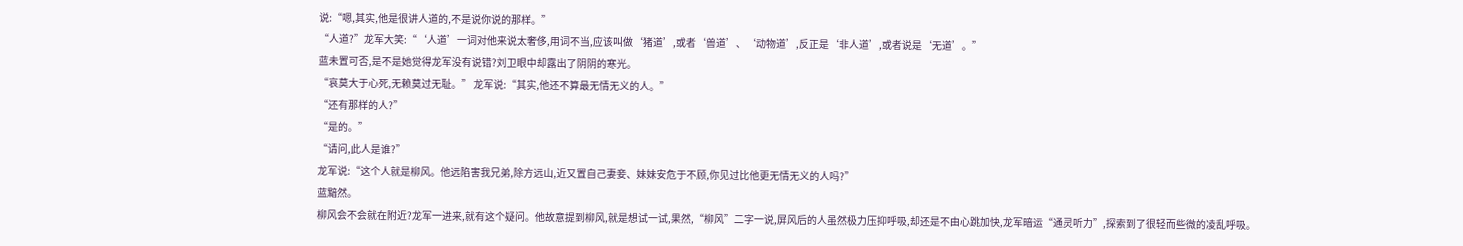说:“嗯,其实,他是很讲人道的,不是说你说的那样。”
“人道?”龙军大笑:“‘人道’一词对他来说太奢侈,用词不当,应该叫做‘猪道’,或者‘兽道’、‘动物道’,反正是‘非人道’,或者说是‘无道’。”
蓝未置可否,是不是她觉得龙军没有说错?刘卫眼中却露出了阴阴的寒光。
“哀莫大于心死,无赖莫过无耻。” 龙军说:“其实,他还不算最无情无义的人。”
“还有那样的人?”
“是的。”
“请问,此人是谁?”
龙军说:“这个人就是柳风。他远陷害我兄弟,除方远山,近又置自己妻妾、妹妹安危于不顾,你见过比他更无情无义的人吗?”
蓝黯然。
柳风会不会就在附近?龙军一进来,就有这个疑问。他故意提到柳风,就是想试一试,果然,“柳风”二字一说,屏风后的人虽然极力压抑呼吸,却还是不由心跳加快,龙军暗运“通灵听力”,探索到了很轻而些微的凌乱呼吸。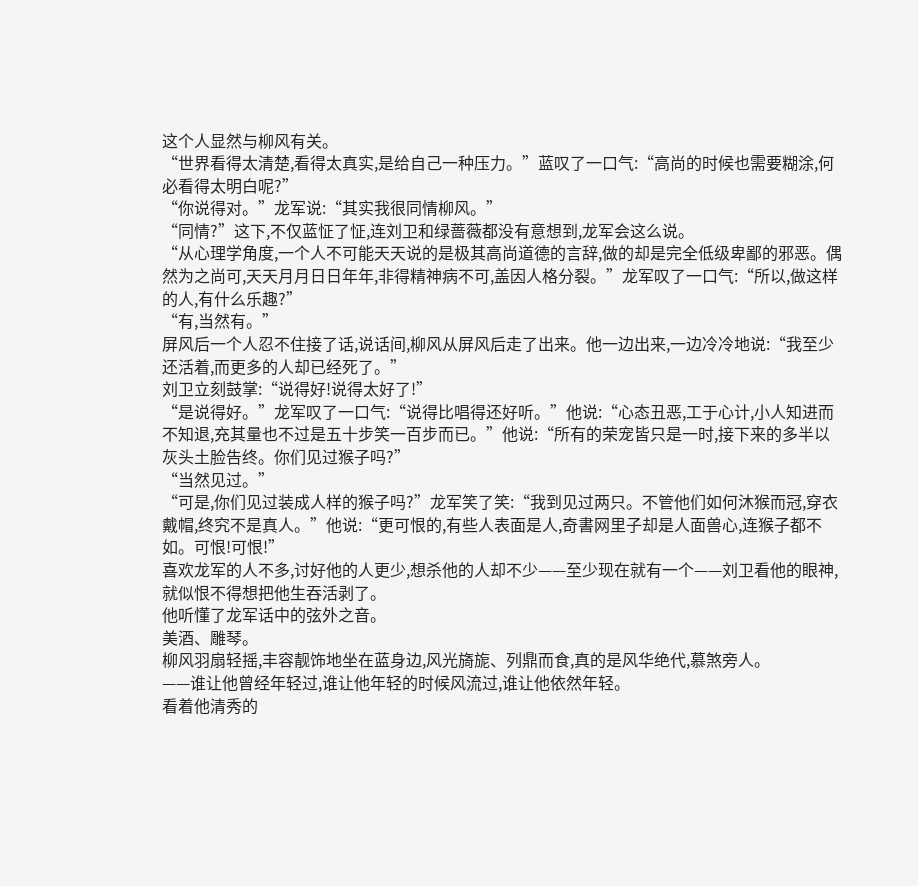这个人显然与柳风有关。
“世界看得太清楚,看得太真实,是给自己一种压力。”蓝叹了一口气:“高尚的时候也需要糊涂,何必看得太明白呢?”
“你说得对。”龙军说:“其实我很同情柳风。”
“同情?”这下,不仅蓝怔了怔,连刘卫和绿蔷薇都没有意想到,龙军会这么说。
“从心理学角度,一个人不可能天天说的是极其高尚道德的言辞,做的却是完全低级卑鄙的邪恶。偶然为之尚可,天天月月日日年年,非得精神病不可,盖因人格分裂。”龙军叹了一口气:“所以,做这样的人,有什么乐趣?”
“有,当然有。”
屏风后一个人忍不住接了话,说话间,柳风从屏风后走了出来。他一边出来,一边冷冷地说:“我至少还活着,而更多的人却已经死了。”
刘卫立刻鼓掌:“说得好!说得太好了!”
“是说得好。”龙军叹了一口气:“说得比唱得还好听。”他说:“心态丑恶,工于心计,小人知进而不知退,充其量也不过是五十步笑一百步而已。”他说:“所有的荣宠皆只是一时,接下来的多半以灰头土脸告终。你们见过猴子吗?”
“当然见过。”
“可是,你们见过装成人样的猴子吗?”龙军笑了笑:“我到见过两只。不管他们如何沐猴而冠,穿衣戴帽,终究不是真人。”他说:“更可恨的,有些人表面是人,奇書网里子却是人面兽心,连猴子都不如。可恨!可恨!”
喜欢龙军的人不多,讨好他的人更少,想杀他的人却不少——至少现在就有一个——刘卫看他的眼神,就似恨不得想把他生吞活剥了。
他听懂了龙军话中的弦外之音。
美酒、雕琴。
柳风羽扇轻摇,丰容靓饰地坐在蓝身边,风光旖旎、列鼎而食,真的是风华绝代,慕煞旁人。
——谁让他曾经年轻过,谁让他年轻的时候风流过,谁让他依然年轻。
看着他清秀的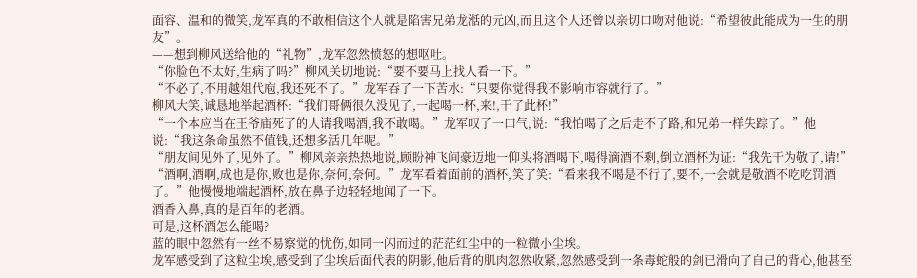面容、温和的微笑,龙军真的不敢相信这个人就是陷害兄弟龙湉的元凶,而且这个人还曾以亲切口吻对他说:“希望彼此能成为一生的朋友”。
——想到柳风送给他的“礼物”,龙军忽然愤怒的想呕吐。
“你脸色不太好,生病了吗?”柳风关切地说:“要不要马上找人看一下。”
“不必了,不用越俎代庖,我还死不了。”龙军吞了一下苦水:“只要你觉得我不影响市容就行了。”
柳风大笑,诚恳地举起酒杯:“我们哥俩很久没见了,一起喝一杯,来!,干了此杯!”
“一个本应当在王爷庙死了的人请我喝酒,我不敢喝。”龙军叹了一口气,说:“我怕喝了之后走不了路,和兄弟一样失踪了。”他说:“我这条命虽然不值钱,还想多活几年呢。”
“朋友间见外了,见外了。”柳风亲亲热热地说,顾盼神飞间豪迈地一仰头将酒喝下,喝得滴酒不剩,倒立酒杯为证:“我先干为敬了,请!”
“酒啊,酒啊,成也是你,败也是你,奈何,奈何。”龙军看着面前的酒杯,笑了笑:“看来我不喝是不行了,要不,一会就是敬酒不吃吃罚酒了。”他慢慢地端起酒杯,放在鼻子边轻轻地闻了一下。
酒香入鼻,真的是百年的老酒。
可是,这杯酒怎么能喝?
蓝的眼中忽然有一丝不易察觉的忧伤,如同一闪而过的茫茫红尘中的一粒微小尘埃。
龙军感受到了这粒尘埃,感受到了尘埃后面代表的阴影,他后背的肌肉忽然收紧,忽然感受到一条毒蛇般的剑已滑向了自己的背心,他甚至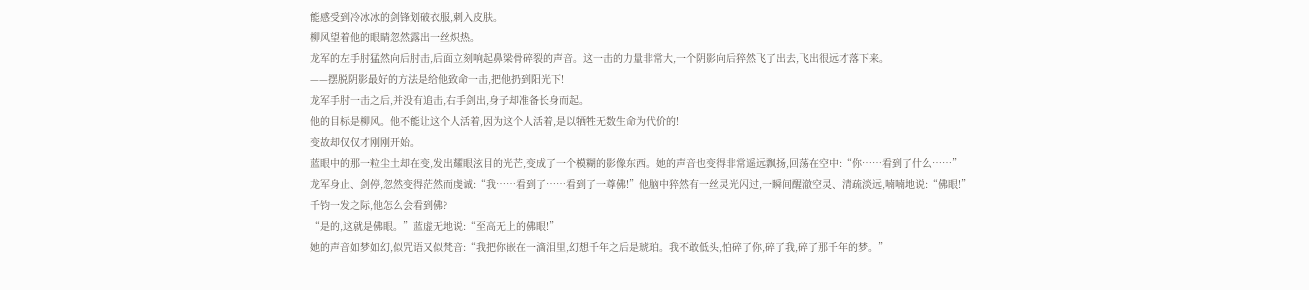能感受到冷冰冰的剑锋划破衣服,刺入皮肤。
柳风望着他的眼睛忽然露出一丝炽热。
龙军的左手肘猛然向后肘击,后面立刻响起鼻梁骨碎裂的声音。这一击的力量非常大,一个阴影向后猝然飞了出去,飞出很远才落下来。
——摆脱阴影最好的方法是给他致命一击,把他扔到阳光下!
龙军手肘一击之后,并没有追击,右手剑出,身子却准备长身而起。
他的目标是柳风。他不能让这个人活着,因为这个人活着,是以牺牲无数生命为代价的!
变故却仅仅才刚刚开始。
蓝眼中的那一粒尘土却在变,发出耀眼泫目的光芒,变成了一个模糊的影像东西。她的声音也变得非常遥远飘扬,回荡在空中:“你……看到了什么……”
龙军身止、剑停,忽然变得茫然而虔诚:“我……看到了……看到了一尊佛!”他脑中猝然有一丝灵光闪过,一瞬间醒澈空灵、清疏淡远,喃喃地说:“佛眼!”
千钧一发之际,他怎么会看到佛?
“是的,这就是佛眼。”蓝虚无地说:“至高无上的佛眼!”
她的声音如梦如幻,似咒语又似梵音:“我把你嵌在一滴泪里,幻想千年之后是琥珀。我不敢低头,怕碎了你,碎了我,碎了那千年的梦。”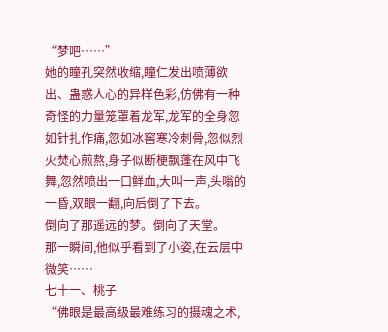“梦吧……”
她的瞳孔突然收缩,瞳仁发出喷薄欲出、蛊惑人心的异样色彩,仿佛有一种奇怪的力量笼罩着龙军,龙军的全身忽如针扎作痛,忽如冰窖寒冷刺骨,忽似烈火焚心煎熬,身子似断梗飘蓬在风中飞舞,忽然喷出一口鲜血,大叫一声,头嗡的一昏,双眼一翻,向后倒了下去。
倒向了那遥远的梦。倒向了天堂。
那一瞬间,他似乎看到了小姿,在云层中微笑……
七十一、桃子
“佛眼是最高级最难练习的摄魂之术,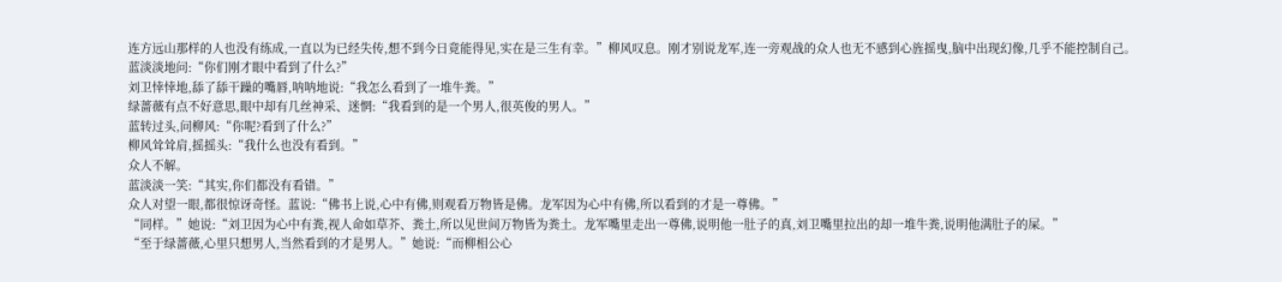连方远山那样的人也没有练成,一直以为已经失传,想不到今日竟能得见,实在是三生有幸。”柳风叹息。刚才别说龙军,连一旁观战的众人也无不感到心旌摇曳,脑中出现幻像,几乎不能控制自己。
蓝淡淡地问:“你们刚才眼中看到了什么?”
刘卫悻悻地,舔了舔干躁的嘴唇,呐呐地说:“我怎么看到了一堆牛粪。”
绿蔷薇有点不好意思,眼中却有几丝神采、迷惘:“我看到的是一个男人,很英俊的男人。”
蓝转过头,问柳风:“你呢?看到了什么?”
柳风耸耸肩,摇摇头:“我什么也没有看到。”
众人不解。
蓝淡淡一笑:“其实,你们都没有看错。”
众人对望一眼,都很惊讶奇怪。蓝说:“佛书上说,心中有佛,则观看万物皆是佛。龙军因为心中有佛,所以看到的才是一尊佛。”
“同样。”她说:“刘卫因为心中有粪,视人命如草芥、粪土,所以见世间万物皆为粪土。龙军嘴里走出一尊佛,说明他一肚子的真,刘卫嘴里拉出的却一堆牛粪,说明他满肚子的屎。”
“至于绿蔷薇,心里只想男人,当然看到的才是男人。”她说:“而柳相公心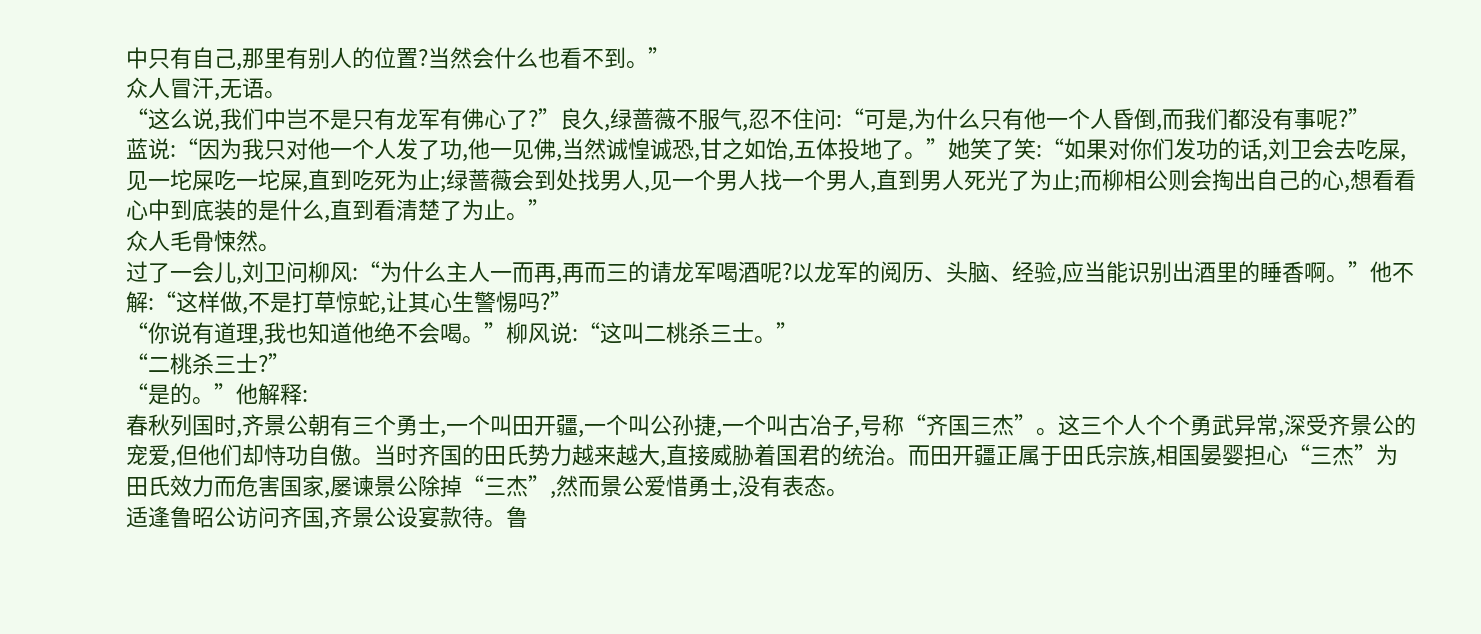中只有自己,那里有别人的位置?当然会什么也看不到。”
众人冒汗,无语。
“这么说,我们中岂不是只有龙军有佛心了?”良久,绿蔷薇不服气,忍不住问:“可是,为什么只有他一个人昏倒,而我们都没有事呢?”
蓝说:“因为我只对他一个人发了功,他一见佛,当然诚惶诚恐,甘之如饴,五体投地了。”她笑了笑:“如果对你们发功的话,刘卫会去吃屎,见一坨屎吃一坨屎,直到吃死为止;绿蔷薇会到处找男人,见一个男人找一个男人,直到男人死光了为止;而柳相公则会掏出自己的心,想看看心中到底装的是什么,直到看清楚了为止。”
众人毛骨悚然。
过了一会儿,刘卫问柳风:“为什么主人一而再,再而三的请龙军喝酒呢?以龙军的阅历、头脑、经验,应当能识别出酒里的睡香啊。”他不解:“这样做,不是打草惊蛇,让其心生警惕吗?”
“你说有道理,我也知道他绝不会喝。”柳风说:“这叫二桃杀三士。”
“二桃杀三士?”
“是的。”他解释:
春秋列国时,齐景公朝有三个勇士,一个叫田开疆,一个叫公孙捷,一个叫古冶子,号称“齐国三杰”。这三个人个个勇武异常,深受齐景公的宠爱,但他们却恃功自傲。当时齐国的田氏势力越来越大,直接威胁着国君的统治。而田开疆正属于田氏宗族,相国晏婴担心“三杰”为田氏效力而危害国家,屡谏景公除掉“三杰”,然而景公爱惜勇士,没有表态。
适逢鲁昭公访问齐国,齐景公设宴款待。鲁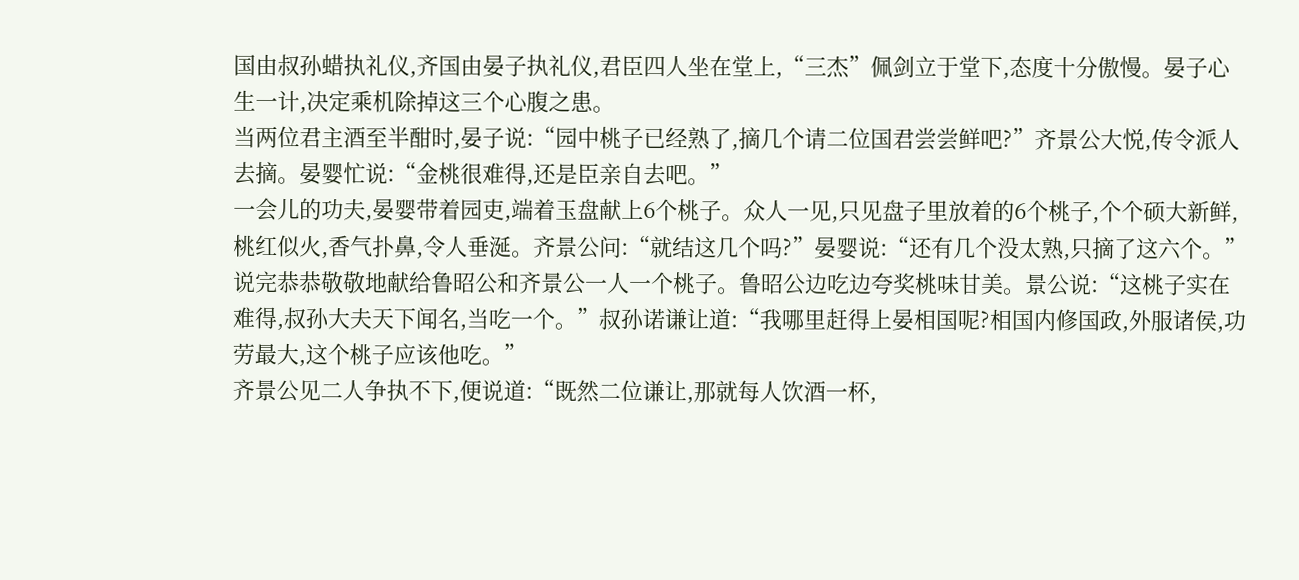国由叔孙蜡执礼仪,齐国由晏子执礼仪,君臣四人坐在堂上,“三杰”佩剑立于堂下,态度十分傲慢。晏子心生一计,决定乘机除掉这三个心腹之患。
当两位君主酒至半酣时,晏子说:“园中桃子已经熟了,摘几个请二位国君尝尝鲜吧?”齐景公大悦,传令派人去摘。晏婴忙说:“金桃很难得,还是臣亲自去吧。”
一会儿的功夫,晏婴带着园吏,端着玉盘献上6个桃子。众人一见,只见盘子里放着的6个桃子,个个硕大新鲜,桃红似火,香气扑鼻,令人垂涎。齐景公问:“就结这几个吗?”晏婴说:“还有几个没太熟,只摘了这六个。”
说完恭恭敬敬地献给鲁昭公和齐景公一人一个桃子。鲁昭公边吃边夸奖桃味甘美。景公说:“这桃子实在难得,叔孙大夫天下闻名,当吃一个。”叔孙诺谦让道:“我哪里赶得上晏相国呢?相国内修国政,外服诸侯,功劳最大,这个桃子应该他吃。”
齐景公见二人争执不下,便说道:“既然二位谦让,那就每人饮酒一杯,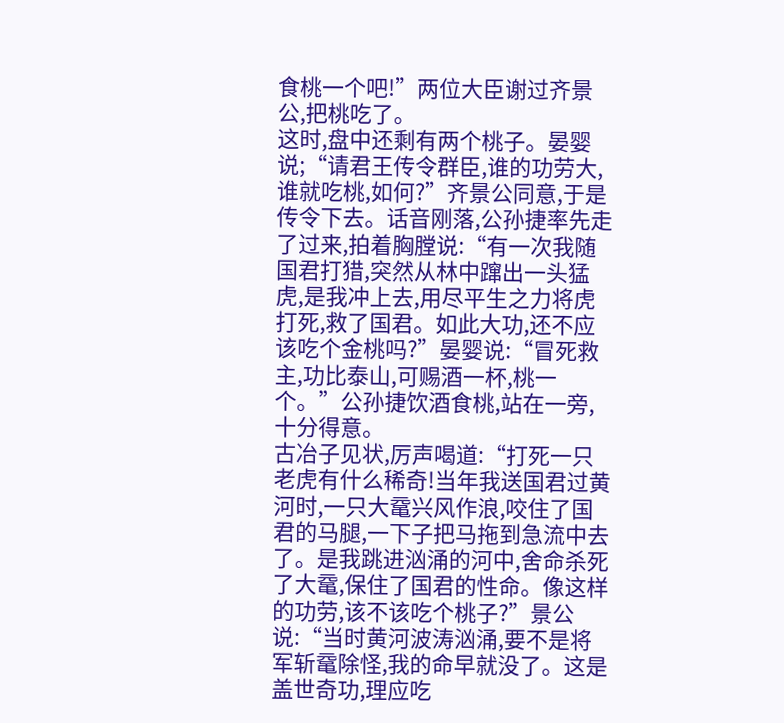食桃一个吧!”两位大臣谢过齐景公,把桃吃了。
这时,盘中还剩有两个桃子。晏婴说;“请君王传令群臣,谁的功劳大,谁就吃桃,如何?”齐景公同意,于是传令下去。话音刚落,公孙捷率先走了过来,拍着胸膛说:“有一次我随国君打猎,突然从林中蹿出一头猛虎,是我冲上去,用尽平生之力将虎打死,救了国君。如此大功,还不应该吃个金桃吗?”晏婴说:“冒死救主,功比泰山,可赐酒一杯,桃一个。”公孙捷饮酒食桃,站在一旁,十分得意。
古冶子见状,厉声喝道:“打死一只老虎有什么稀奇!当年我送国君过黄河时,一只大鼋兴风作浪,咬住了国君的马腿,一下子把马拖到急流中去了。是我跳进汹涌的河中,舍命杀死了大鼋,保住了国君的性命。像这样的功劳,该不该吃个桃子?”景公说:“当时黄河波涛汹涌,要不是将军斩鼋除怪,我的命早就没了。这是盖世奇功,理应吃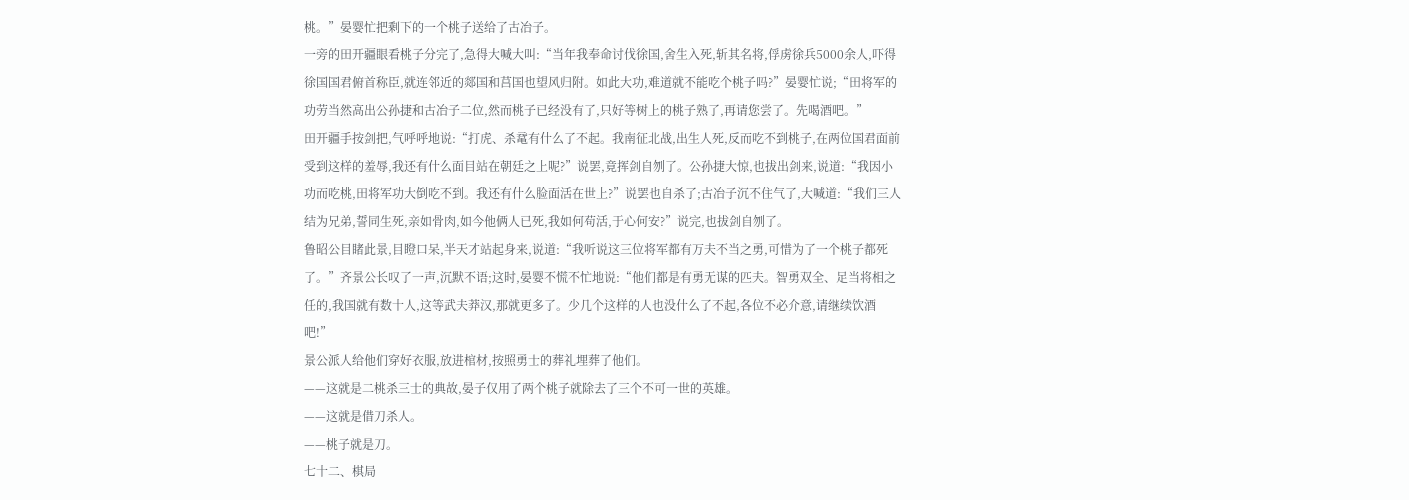桃。”晏婴忙把剩下的一个桃子送给了古冶子。
一旁的田开疆眼看桃子分完了,急得大喊大叫:“当年我奉命讨伐徐国,舍生入死,斩其名将,俘虏徐兵5000余人,吓得徐国国君俯首称臣,就连邻近的郯国和莒国也望风归附。如此大功,难道就不能吃个桃子吗?”晏婴忙说;“田将军的功劳当然高出公孙捷和古冶子二位,然而桃子已经没有了,只好等树上的桃子熟了,再请您尝了。先喝酒吧。”
田开疆手按剑把,气呼呼地说:“打虎、杀鼋有什么了不起。我南征北战,出生人死,反而吃不到桃子,在两位国君面前受到这样的羞辱,我还有什么面目站在朝廷之上呢?”说罢,竟挥剑自刎了。公孙捷大惊,也拔出剑来,说道:“我因小功而吃桃,田将军功大倒吃不到。我还有什么脸面活在世上?”说罢也自杀了;古冶子沉不住气了,大喊道:“我们三人结为兄弟,誓同生死,亲如骨肉,如今他俩人已死,我如何苟活,于心何安?”说完,也拔剑自刎了。
鲁昭公目睹此景,目瞪口呆,半天才站起身来,说道:“我听说这三位将军都有万夫不当之勇,可惜为了一个桃子都死了。”齐景公长叹了一声,沉默不语;这时,晏婴不慌不忙地说:“他们都是有勇无谋的匹夫。智勇双全、足当将相之任的,我国就有数十人,这等武夫莽汉,那就更多了。少几个这样的人也没什么了不起,各位不必介意,请继续饮酒吧!”
景公派人给他们穿好衣服,放进棺材,按照勇士的葬礼埋葬了他们。
——这就是二桃杀三士的典故,晏子仅用了两个桃子就除去了三个不可一世的英雄。
——这就是借刀杀人。
——桃子就是刀。
七十二、棋局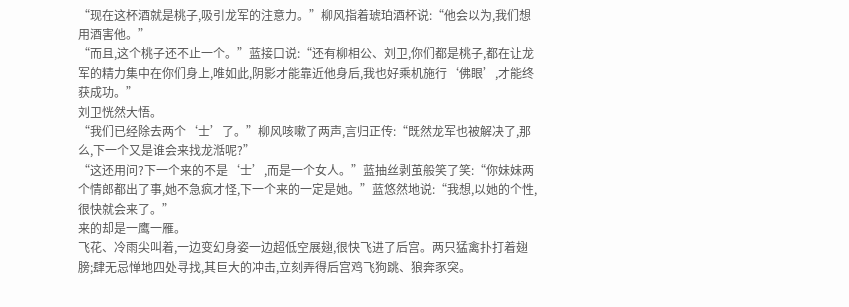“现在这杯酒就是桃子,吸引龙军的注意力。”柳风指着琥珀酒杯说:“他会以为,我们想用酒害他。”
“而且,这个桃子还不止一个。”蓝接口说:“还有柳相公、刘卫,你们都是桃子,都在让龙军的精力集中在你们身上,唯如此,阴影才能靠近他身后,我也好乘机施行‘佛眼’,才能终获成功。”
刘卫恍然大悟。
“我们已经除去两个‘士’了。”柳风咳嗽了两声,言归正传:“既然龙军也被解决了,那么,下一个又是谁会来找龙湉呢?”
“这还用问?下一个来的不是‘士’,而是一个女人。”蓝抽丝剥茧般笑了笑:“你妹妹两个情郎都出了事,她不急疯才怪,下一个来的一定是她。”蓝悠然地说:“我想,以她的个性,很快就会来了。”
来的却是一鹰一雁。
飞花、冷雨尖叫着,一边变幻身姿一边超低空展翅,很快飞进了后宫。两只猛禽扑打着翅膀;肆无忌惮地四处寻找,其巨大的冲击,立刻弄得后宫鸡飞狗跳、狼奔豕突。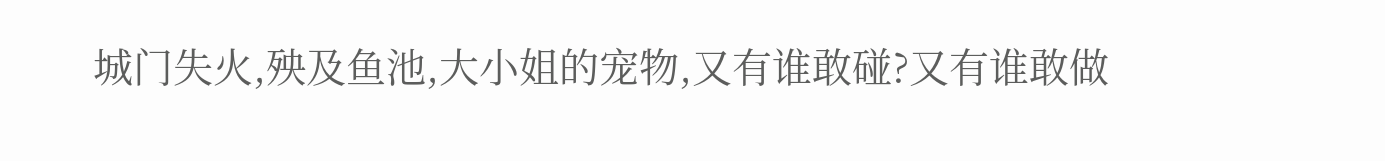城门失火,殃及鱼池,大小姐的宠物,又有谁敢碰?又有谁敢做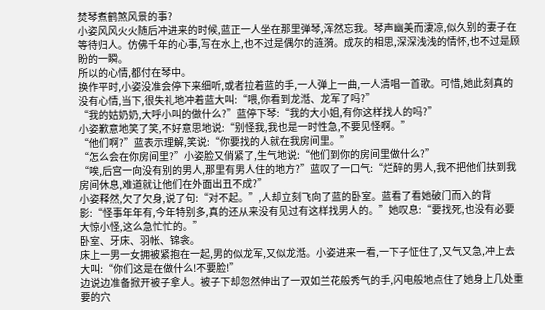焚琴煮鹤煞风景的事?
小姿风风火火随后冲进来的时候,蓝正一人坐在那里弹琴,浑然忘我。琴声幽美而淒凉,似久别的妻子在等待归人。仿佛千年的心事,写在水上,也不过是偶尔的涟漪。成灰的相思,深深浅浅的情怀,也不过是顾盼的一瞬。
所以的心情,都付在琴中。
换作平时,小姿没准会停下来细听,或者拉着蓝的手,一人弹上一曲,一人清唱一首歌。可惜,她此刻真的没有心情,当下,很失礼地冲着蓝大叫:“喂,你看到龙湉、龙军了吗?”
“我的姑奶奶,大呼小叫的做什么?”蓝停下琴:“我的大小姐,有你这样找人的吗?”
小姿歉意地笑了笑,不好意思地说:“别怪我,我也是一时性急,不要见怪啊。”
“他们啊?”蓝表示理解,笑说:“你要找的人就在我房间里。”
“怎么会在你房间里?”小姿脸又俏紧了,生气地说:“他们到你的房间里做什么?”
“唉,后宫一向没有别的男人,那里有男人住的地方?”蓝叹了一口气:“烂醉的男人,我不把他们扶到我房间休息,难道就让他们在外面出丑不成?”
小姿释然,欠了欠身,说了句:“对不起。”,人却立刻飞向了蓝的卧室。蓝看了看她破门而入的背影:“怪事年年有,今年特别多,真的还从来没有见过有这样找男人的。”她叹息:“要找死,也没有必要大惊小怪,这么急忙忙的。”
卧室、牙床、羽帐、锦衾。
床上一男一女拥被紧抱在一起,男的似龙军,又似龙湉。小姿进来一看,一下子怔住了,又气又急,冲上去大叫:“你们这是在做什么!不要脸!”
边说边准备掀开被子拿人。被子下却忽然伸出了一双如兰花般秀气的手,闪电般地点住了她身上几处重要的穴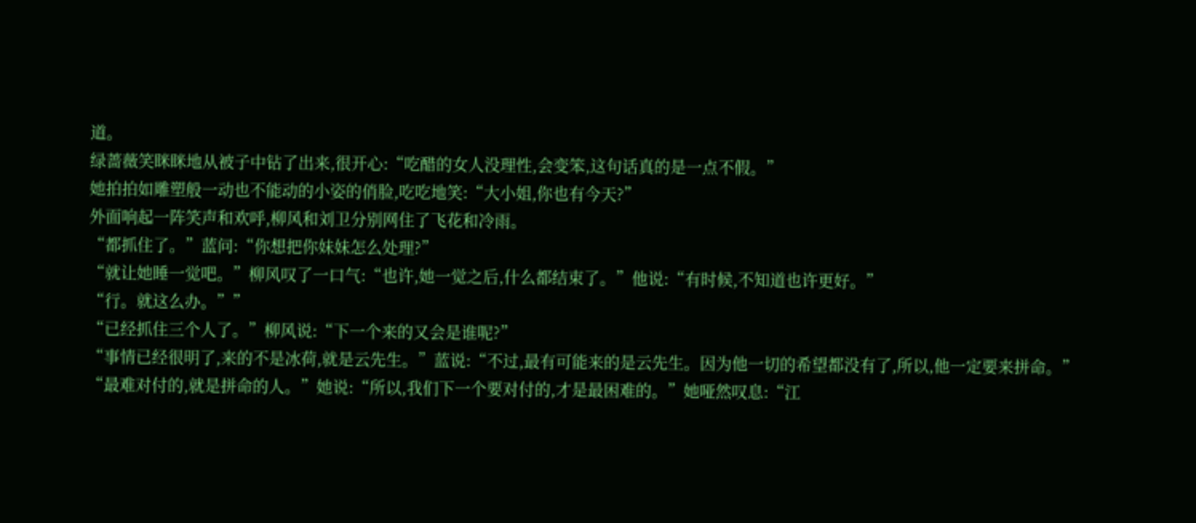道。
绿蔷薇笑眯眯地从被子中钻了出来,很开心:“吃醋的女人没理性,会变笨,这句话真的是一点不假。”
她拍拍如雕塑般一动也不能动的小姿的俏脸,吃吃地笑:“大小姐,你也有今天?”
外面响起一阵笑声和欢呼,柳风和刘卫分别网住了飞花和冷雨。
“都抓住了。”蓝问:“你想把你妹妹怎么处理?”
“就让她睡一觉吧。”柳风叹了一口气:“也许,她一觉之后,什么都结束了。”他说:“有时候,不知道也许更好。”
“行。就这么办。””
“已经抓住三个人了。”柳风说:“下一个来的又会是谁呢?”
“事情已经很明了,来的不是冰荷,就是云先生。”蓝说:“不过,最有可能来的是云先生。因为他一切的希望都没有了,所以,他一定要来拼命。”
“最难对付的,就是拼命的人。”她说:“所以,我们下一个要对付的,才是最困难的。”她哑然叹息:“江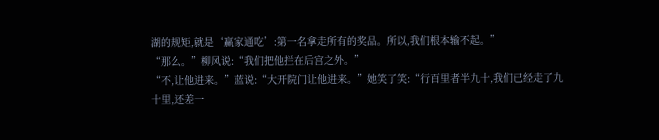湖的规矩,就是‘赢家通吃’:第一名拿走所有的奖品。所以,我们根本输不起。”
“那么。”柳风说:“我们把他拦在后宫之外。”
“不,让他进来。”蓝说:“大开院门让他进来。”她笑了笑:“行百里者半九十,我们已经走了九十里,还差一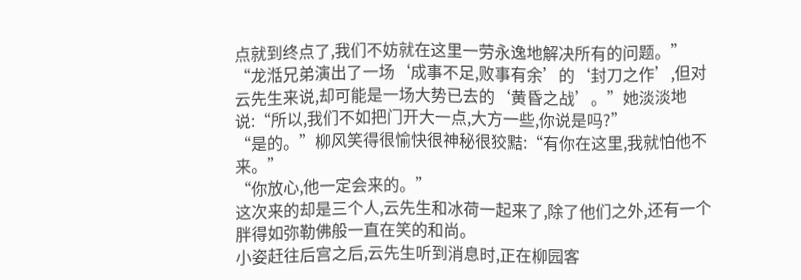点就到终点了,我们不妨就在这里一劳永逸地解决所有的问题。”
“龙湉兄弟演出了一场‘成事不足,败事有余’的‘封刀之作’,但对云先生来说,却可能是一场大势已去的‘黄昏之战’。”她淡淡地说:“所以,我们不如把门开大一点,大方一些,你说是吗?”
“是的。”柳风笑得很愉快很神秘很狡黠:“有你在这里,我就怕他不来。”
“你放心,他一定会来的。”
这次来的却是三个人,云先生和冰荷一起来了,除了他们之外,还有一个胖得如弥勒佛般一直在笑的和尚。
小姿赶往后宫之后,云先生听到消息时,正在柳园客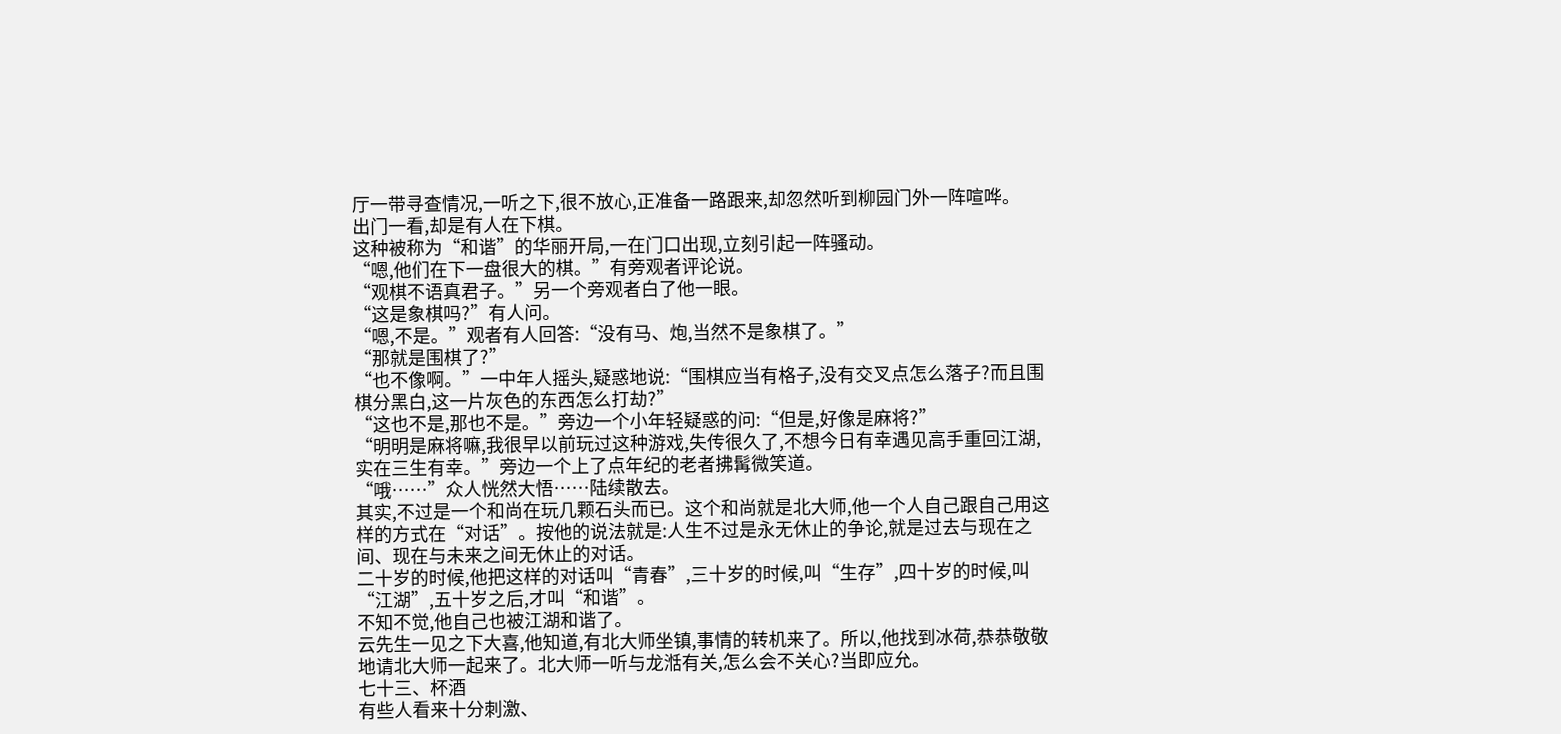厅一带寻查情况,一听之下,很不放心,正准备一路跟来,却忽然听到柳园门外一阵喧哗。
出门一看,却是有人在下棋。
这种被称为“和谐”的华丽开局,一在门口出现,立刻引起一阵骚动。
“嗯,他们在下一盘很大的棋。”有旁观者评论说。
“观棋不语真君子。”另一个旁观者白了他一眼。
“这是象棋吗?”有人问。
“嗯,不是。”观者有人回答:“没有马、炮,当然不是象棋了。”
“那就是围棋了?”
“也不像啊。”一中年人摇头,疑惑地说:“围棋应当有格子,没有交叉点怎么落子?而且围棋分黑白,这一片灰色的东西怎么打劫?”
“这也不是,那也不是。”旁边一个小年轻疑惑的问:“但是,好像是麻将?”
“明明是麻将嘛,我很早以前玩过这种游戏,失传很久了,不想今日有幸遇见高手重回江湖,实在三生有幸。”旁边一个上了点年纪的老者拂髯微笑道。
“哦……”众人恍然大悟……陆续散去。
其实,不过是一个和尚在玩几颗石头而已。这个和尚就是北大师,他一个人自己跟自己用这样的方式在“对话”。按他的说法就是:人生不过是永无休止的争论,就是过去与现在之间、现在与未来之间无休止的对话。
二十岁的时候,他把这样的对话叫“青春”,三十岁的时候,叫“生存”,四十岁的时候,叫“江湖”,五十岁之后,才叫“和谐”。
不知不觉,他自己也被江湖和谐了。
云先生一见之下大喜,他知道,有北大师坐镇,事情的转机来了。所以,他找到冰荷,恭恭敬敬地请北大师一起来了。北大师一听与龙湉有关,怎么会不关心?当即应允。
七十三、杯酒
有些人看来十分刺激、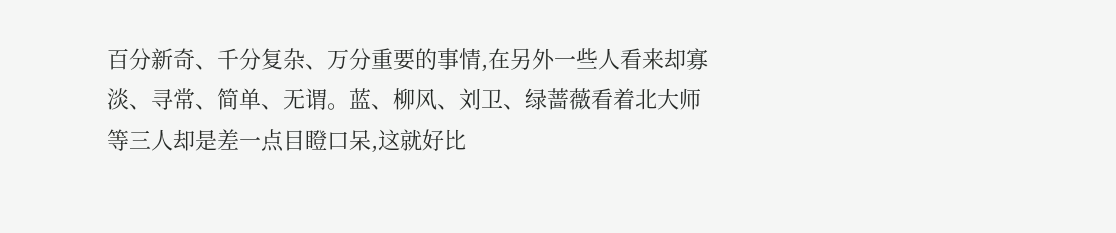百分新奇、千分复杂、万分重要的事情,在另外一些人看来却寡淡、寻常、简单、无谓。蓝、柳风、刘卫、绿蔷薇看着北大师等三人却是差一点目瞪口呆,这就好比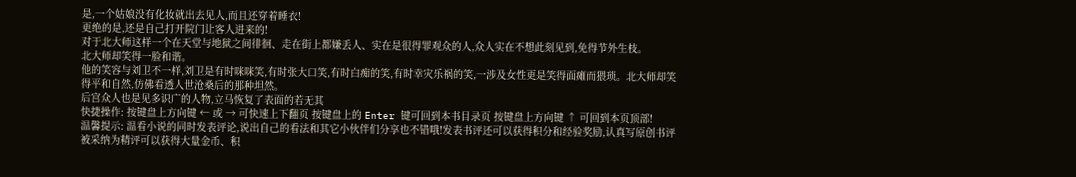是,一个姑娘没有化妆就出去见人,而且还穿着睡衣!
更绝的是,还是自己打开院门让客人进来的!
对于北大师这样一个在天堂与地狱之间徘徊、走在街上都嫌丢人、实在是很得罪观众的人,众人实在不想此刻见到,免得节外生枝。
北大师却笑得一脸和谐。
他的笑容与刘卫不一样,刘卫是有时咪咪笑,有时张大口笑,有时白痴的笑,有时幸灾乐祸的笑,一涉及女性更是笑得面瘫而猥琐。北大师却笑得平和自然,仿佛看透人世沧桑后的那种坦然。
后宫众人也是见多识广的人物,立马恢复了表面的若无其
快捷操作: 按键盘上方向键 ← 或 → 可快速上下翻页 按键盘上的 Enter 键可回到本书目录页 按键盘上方向键 ↑ 可回到本页顶部!
温馨提示: 温看小说的同时发表评论,说出自己的看法和其它小伙伴们分享也不错哦!发表书评还可以获得积分和经验奖励,认真写原创书评 被采纳为精评可以获得大量金币、积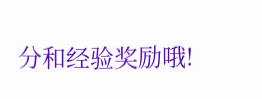分和经验奖励哦!